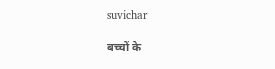suvichar

बच्चों के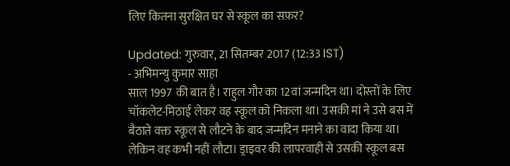लिए कितना सुरक्षित घर से स्कूल का सफ़र?

Updated: गुरुवार, 21 सितम्बर 2017 (12:33 IST)
- अभिमन्यु कुमार साहा
साल 1997 की बात है। राहुल गौर का 12वां जन्मदिन था। दोस्तों के लिए चॉकलेट-मिठाई लेकर वह स्कूल को निकला था। उसकी मां ने उसे बस में बैठाते वक्त स्कूल से लौटने के बाद जन्मदिन मनाने का वादा किया था। लेकिन वह कभी नहीं लौटा। ड्राइवर की लापरवाही से उसकी स्कूल बस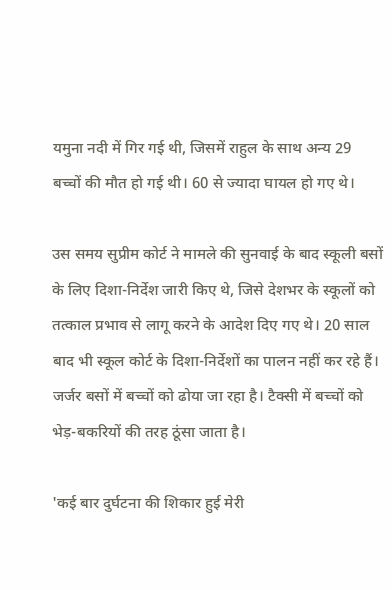यमुना नदी में गिर गई थी, जिसमें राहुल के साथ अन्य 29 बच्चों की मौत हो गई थी। 60 से ज्यादा घायल हो गए थे।

उस समय सुप्रीम कोर्ट ने मामले की सुनवाई के बाद स्कूली बसों के लिए दिशा-निर्देश जारी किए थे, जिसे देशभर के स्कूलों को तत्काल प्रभाव से लागू करने के आदेश दिए गए थे। 20 साल बाद भी स्कूल कोर्ट के दिशा-निर्देशों का पालन नहीं कर रहे हैं। जर्जर बसों में बच्चों को ढोया जा रहा है। टैक्सी में बच्चों को भेड़-बकरियों की तरह ठूंसा जाता है।

'कई बार दुर्घटना की शिकार हुई मेरी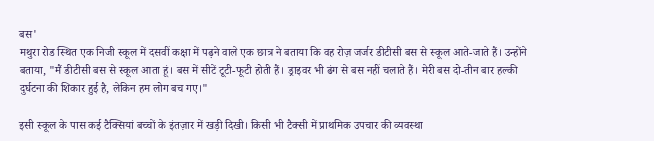बस'
मथुरा रोड स्थित एक निजी स्कूल में दसवीं कक्षा में पढ़ने वाले एक छात्र ने बताया कि वह रोज़ जर्जर डीटीसी बस से स्कूल आते-जाते हैं। उन्होंने बताया, "मैं डीटीसी बस से स्कूल आता हूं। बस में सीटें टूटी-फूटी होती हैं। ड्राइवर भी ढंग से बस नहीं चलाते हैं। मेरी बस दो-तीन बार हल्की दुर्घटना की शिकार हुई है, लेकिन हम लोग बच गए।"

इसी स्कूल के पास कई टैक्सियां बच्चों के इंतज़ार में खड़ी दिखी। किसी भी टैक्सी में प्राथमिक उपचार की व्यवस्था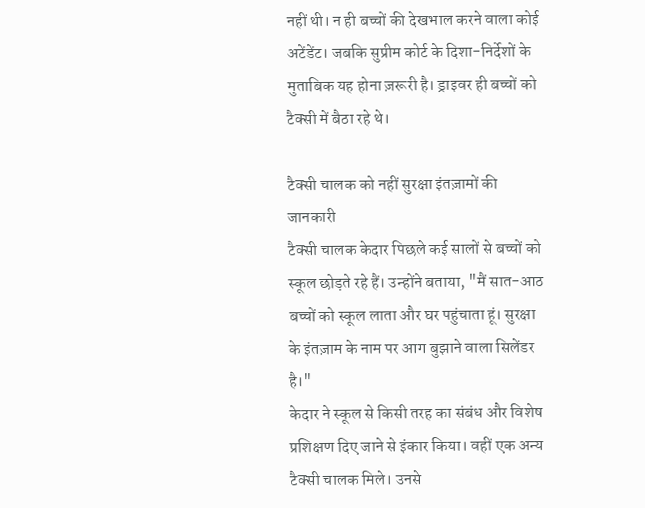नहीं थी। न ही बच्चों की देखभाल करने वाला कोई अटेंडेंट। जबकि सुप्रीम कोर्ट के दिशा-निर्देशों के मुताबिक यह होना ज़रूरी है। ड्राइवर ही बच्चों को टैक्सी में बैठा रहे थे।

टैक्सी चालक को नहीं सुरक्षा इंतज़ामों की जानकारी
टैक्सी चालक केदार पिछले कई सालों से बच्चों को स्कूल छोड़ते रहे हैं। उन्होंने बताया, "मैं सात-आठ बच्चों को स्कूल लाता और घर पहुंचाता हूं। सुरक्षा के इंतज़ाम के नाम पर आग बुझाने वाला सिलेंडर है।"
केदार ने स्कूल से किसी तरह का संबंध और विशेष प्रशिक्षण दिए जाने से इंकार किया। वहीं एक अन्य टैक्सी चालक मिले। उनसे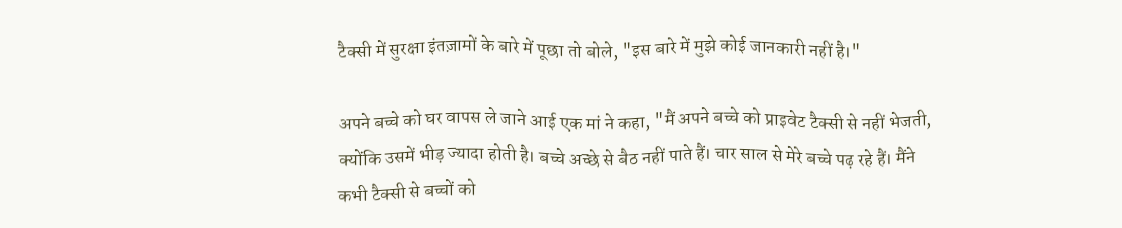टैक्सी में सुरक्षा इंतज़ामों के बारे में पूछा तो बोले, "इस बारे में मुझे कोई जानकारी नहीं है।"

अपने बच्चे को घर वापस ले जाने आई एक मां ने कहा, "मैं अपने बच्चे को प्राइवेट टैक्सी से नहीं भेजती, क्योंकि उसमें भीड़ ज्यादा होती है। बच्चे अच्छे से बैठ नहीं पाते हैं। चार साल से मेरे बच्चे पढ़ रहे हैं। मैंने कभी टैक्सी से बच्चों को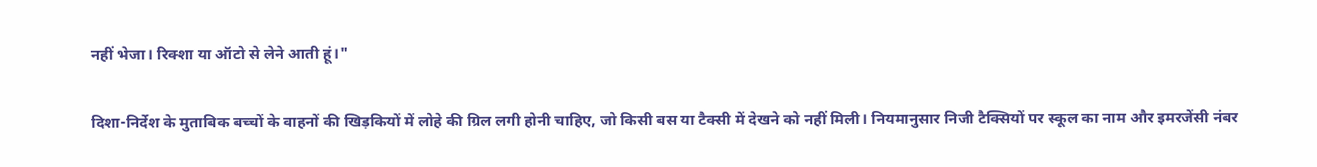नहीं भेजा। रिक्शा या ऑटो से लेने आती हूं।"

दिशा-निर्देश के मुताबिक बच्चों के वाहनों की खिड़कियों में लोहे की ग्रिल लगी होनी चाहिए, जो किसी बस या टैक्सी में देखने को नहीं मिली। नियमानुसार निजी टैक्सियों पर स्कूल का नाम और इमरजेंसी नंबर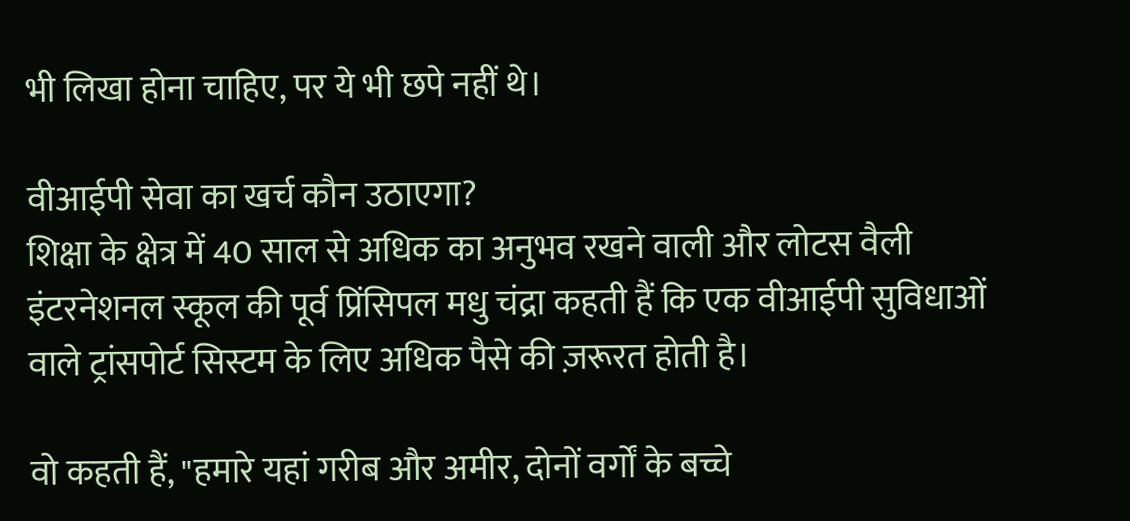भी लिखा होना चाहिए, पर ये भी छपे नहीं थे।

वीआईपी सेवा का खर्च कौन उठाएगा?
शिक्षा के क्षेत्र में 40 साल से अधिक का अनुभव रखने वाली और लोटस वैली इंटरनेशनल स्कूल की पूर्व प्रिंसिपल मधु चंद्रा कहती हैं कि एक वीआईपी सुविधाओं वाले ट्रांसपोर्ट सिस्टम के लिए अधिक पैसे की ज़रूरत होती है।

वो कहती हैं, "हमारे यहां गरीब और अमीर, दोनों वर्गों के बच्चे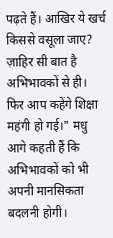पढ़ते हैं। आखिर ये खर्च किससे वसूला जाए? ज़ाहिर सी बात है अभिभावकों से ही। फिर आप कहेंगे शिक्षा महंगी हो गई।" मधु आगे कहती हैं कि अभिभावकों को भी अपनी मानसिकता बदलनी होगी।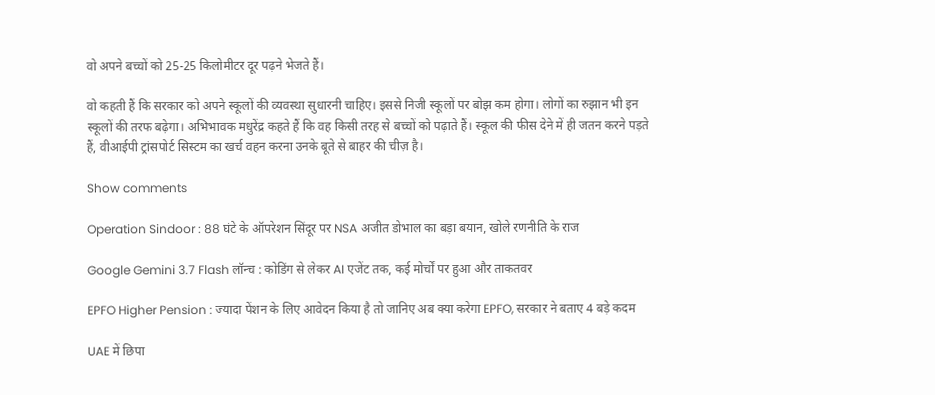वो अपने बच्चों को 25-25 किलोमीटर दूर पढ़ने भेजते हैं।

वो कहती हैं कि सरकार को अपने स्कूलों की व्यवस्था सुधारनी चाहिए। इससे निजी स्कूलों पर बोझ कम होगा। लोगों का रुझान भी इन स्कूलों की तरफ बढ़ेगा। अभिभावक मधुरेंद्र कहते हैं कि वह किसी तरह से बच्चों को पढ़ाते हैं। स्कूल की फीस देने में ही जतन करने पड़ते हैं, वीआईपी ट्रांसपोर्ट सिस्टम का खर्च वहन करना उनके बूते से बाहर की चीज़ है।

Show comments

Operation Sindoor : 88 घंटे के ऑपरेशन सिंदूर पर NSA अजीत डोभाल का बड़ा बयान, खोले रणनीति के राज

Google Gemini 3.7 Flash लॉन्च : कोडिंग से लेकर AI एजेंट तक, कई मोर्चों पर हुआ और ताकतवर

EPFO Higher Pension : ज्यादा पेंशन के लिए आवेदन किया है तो जानिए अब क्या करेगा EPFO, सरकार ने बताए 4 बड़े कदम

UAE में छिपा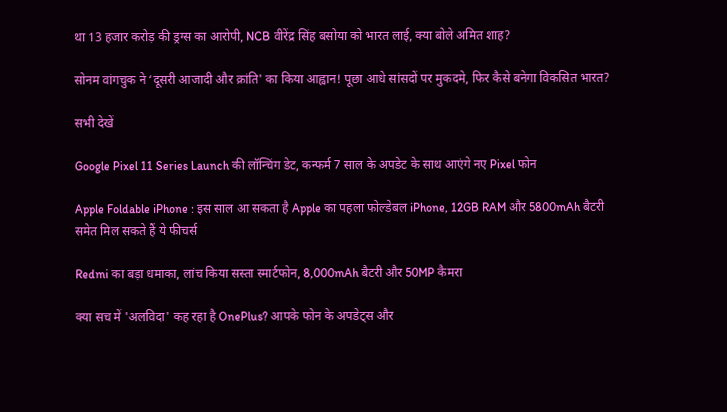था 13 हजार करोड़ की ड्रग्स का आरोपी, NCB वीरेंद्र सिंह बसोया को भारत लाई, क्या बोले अमित शाह?

सोनम वांगचुक ने ‘दूसरी आजादी और क्रांति' का किया आह्वान! पूछा आधे सांसदों पर मुकदमे, फिर कैसे बनेगा विकसित भारत?

सभी देखें

Google Pixel 11 Series Launch की लॉन्चिंग डेट, कन्फर्म 7 साल के अपडेट के साथ आएंगे नए Pixel फोन

Apple Foldable iPhone : इस साल आ सकता है Apple का पहला फोल्डेबल iPhone, 12GB RAM और 5800mAh बैटरी समेत मिल सकते हैं ये फीचर्स

Redmi का बड़ा धमाका, लांच किया सस्ता स्मार्टफोन, 8,000mAh बैटरी और 50MP कैमरा

क्या सच में 'अलविदा' कह रहा है OnePlus? आपके फोन के अपडेट्स और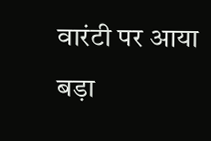वारंटी पर आया बड़ा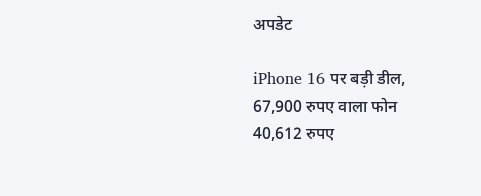अपडेट

iPhone 16 पर बड़ी डील, 67,900 रुपए वाला फोन 40,612 रुपए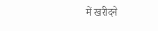में खरीदने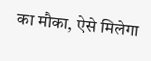का मौका, ऐसे मिलेगा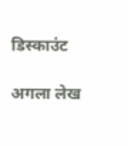डिस्काउंट

अगला लेख